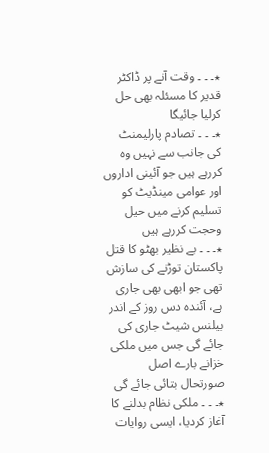٭۔ ۔ ۔ وقت آنے پر ڈاکٹر قدیر کا مسئلہ بھی حل کرلیا جائیگا
٭۔ ۔ ۔ تصادم پارلیمنٹ کی جانب سے نہیں وہ کررہے ہیں جو آئینی اداروں اور عوامی مینڈیٹ کو تسلیم کرنے میں حیل وحجت کررہے ہیں
٭۔ ۔ ۔ بے نظیر بھٹو کا قتل پاکستان توڑنے کی سازش تھی جو ابھی بھی جاری ہے، آئندہ دس روز کے اندر بیلنس شیٹ جاری کی جائے گی جس میں ملکی خزانے بارے اصل صورتحال بتائی جائے گی
٭۔ ۔ ۔ ملکی نظام بدلنے کا آغاز کردیا، ایسی روایات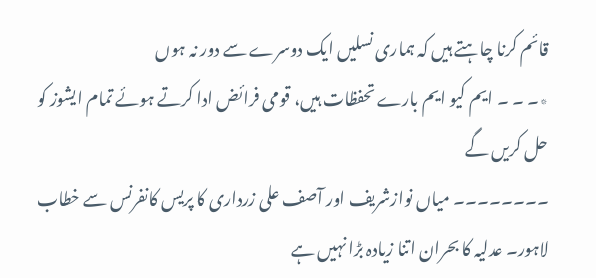قائم کرنا چاہتے ہیں کہ ہماری نسلیں ایک دوسرے سے دور نہ ہوں
٭۔ ۔ ۔ ایم کیو ایم بارے تحفظات ہیں، قومی فرائض ادا کرتے ہوئے تمام ایشوز کو حل کریں گے
۔۔۔۔۔۔۔۔ میاں نوازشریف اور آصف علی زرداری کا پریس کانفرنس سے خطاب
لاہور۔ عدلیہ کا بحران اتنا زیادہ بڑا نہیں ہے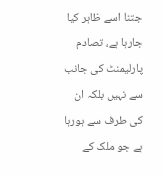جتنا اسے ظاہر کیا جارہا ہے، تصادم پارلیمنٹ کی جانب سے نہیں بلکہ ان کی طرف سے ہورہا ہے جو ملک کے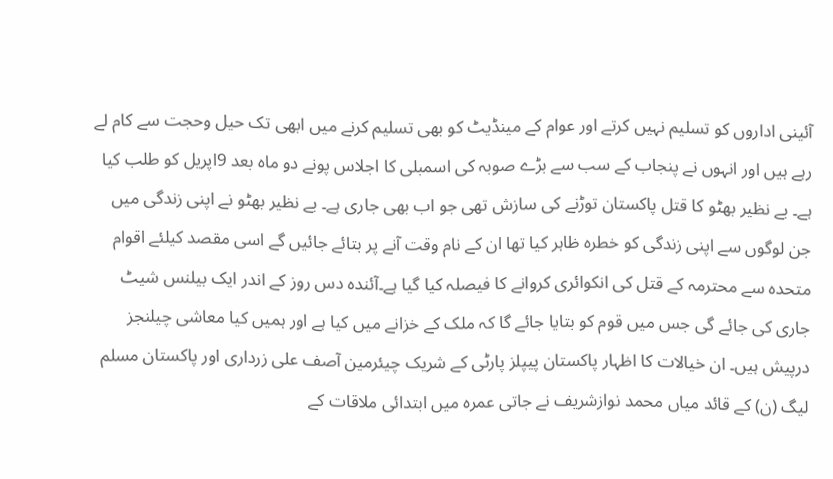آئینی اداروں کو تسلیم نہیں کرتے اور عوام کے مینڈیٹ کو بھی تسلیم کرنے میں ابھی تک حیل وحجت سے کام لے رہے ہیں اور انہوں نے پنجاب کے سب سے بڑے صوبہ کی اسمبلی کا اجلاس پونے دو ماہ بعد 9اپریل کو طلب کیا ہے۔ بے نظیر بھٹو کا قتل پاکستان توڑنے کی سازش تھی جو اب بھی جاری ہے۔ بے نظیر بھٹو نے اپنی زندگی میں جن لوگوں سے اپنی زندگی کو خطرہ ظاہر کیا تھا ان کے نام وقت آنے پر بتائے جائیں گے اسی مقصد کیلئے اقوام متحدہ سے محترمہ کے قتل کی انکوائری کروانے کا فیصلہ کیا گیا ہے۔آئندہ دس روز کے اندر ایک بیلنس شیٹ جاری کی جائے گی جس میں قوم کو بتایا جائے گا کہ ملک کے خزانے میں کیا ہے اور ہمیں کیا معاشی چیلنجز درپیش ہیں۔ ان خیالات کا اظہار پاکستان پیپلز پارٹی کے شریک چیئرمین آصف علی زرداری اور پاکستان مسلم لیگ (ن) کے قائد میاں محمد نوازشریف نے جاتی عمرہ میں ابتدائی ملاقات کے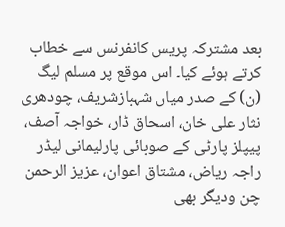بعد مشترکہ پریس کانفرنس سے خطاب کرتے ہوئے کیا۔ اس موقع پر مسلم لیگ (ن) کے صدر میاں شہبازشریف، چودھری نثار علی خان، اسحاق ڈار، خواجہ آصف، پیپلز پارٹی کے صوبائی پارلیمانی لیڈر راجہ ریاض، مشتاق اعوان، عزیز الرحمن چن ودیگر بھی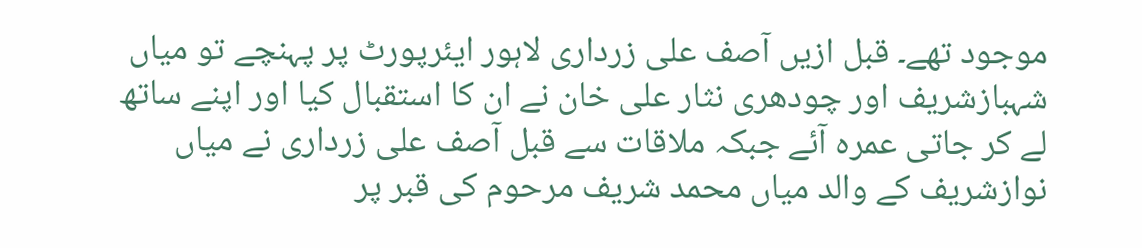موجود تھے۔ قبل ازیں آصف علی زرداری لاہور ایئرپورٹ پر پہنچے تو میاں شہبازشریف اور چودھری نثار علی خان نے ان کا استقبال کیا اور اپنے ساتھ لے کر جاتی عمرہ آئے جبکہ ملاقات سے قبل آصف علی زرداری نے میاں نوازشریف کے والد میاں محمد شریف مرحوم کی قبر پر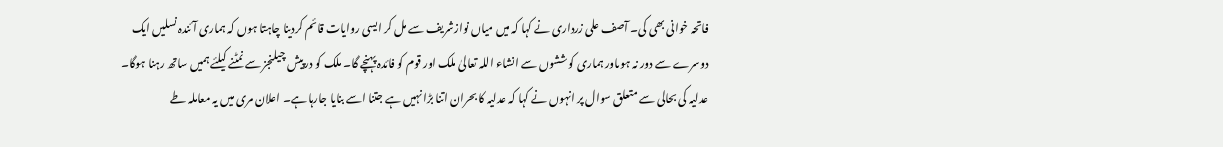فاتحہ خوانی بھی کی۔ آصف علی زرداری نے کہا کہ میں میاں نوازشریف سے مل کر ایسی روایات قائم کردینا چاہتا ہوں کہ ہماری آئندہ نسلیں ایک دوسرے سے دور نہ ہوںاور ہماری کوششوں سے انشاء اللہ تعالیٰ ملک اور قوم کو فائدہ پہنچے گا۔ ملک کو درپیش چیلنجز سے نمٹنے کیلئے ہمیں ساتھ رہنا ہوگا۔ عدلیہ کی بحالی سے متعلق سوال پر انہوں نے کہا کہ عدلیہ کا بحران اتنا بڑا نہیں ہے جتنا اسے بنایا جارہا ہے۔ اعلان مری میں یہ معاملہ طے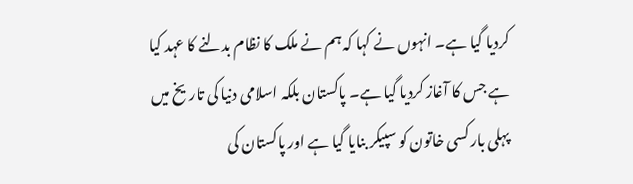کردیا گیا ہے۔ انہوں نے کہا کہ ہم نے ملک کا نظام بدلنے کا عہد کیا ہے جس کا آغاز کردیا گیا ہے۔ پاکستان بلکہ اسلامی دنیا کی تاریخ میں پہلی بار کسی خاتون کو سپیکر بنایا گیا ہے اور پاکستان کی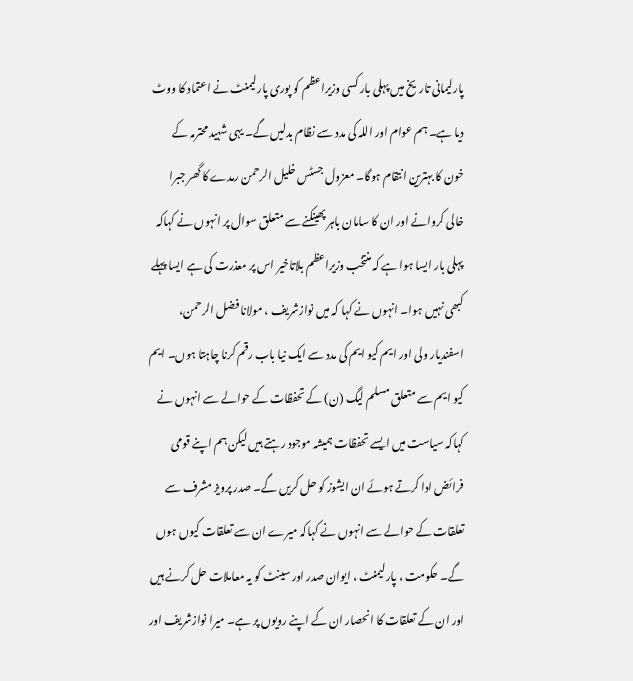پارلیمانی تاریخ میں پہلی بار کسی وزیراعظم کو پوری پارلیمنٹ نے اعتماد کا ووٹ دیا ہے۔ ہم عوام اور اللہ کی مدد سے نظام بدلیں گے۔ یہی شہید محترمہ کے خون کا بہترین انتقام ہوگا۔ معزول جسٹس خلیل الرحمن رمدے کا گھر جبرا خالی کروانے اور ان کا سامان باہر پھینکنے سے متعلق سوال پر انہوں نے کہاکہ پہلی بار ایسا ہوا ہے کہ منتخب وزیراعظم بلاتاخیر اس پر معذرت کی ہے ایسا پہلے کبھی نہیں ہوا۔ انہوں نے کہا کہ میں نوازشریف ، مولانا فضل الرحمن، اسفندیار ولی اور ایم کیو ایم کی مدد سے ایک نیا باب رقم کرنا چاہتا ہوں۔ ایم کیو ایم سے متعلق مسلم لیگ (ن) کے تحفظات کے حوالے سے انہوں نے کہاکہ سیاست میں ایسے تحفظات ہمیشہ موجود رہتے ہیں لیکن ہم اپنے قومی فرائض ادا کرتے ہوئے ان ایشوز کو حل کریں گے۔ صدر پرویز مشرف سے تعلقات کے حوالے سے انہوں نے کہاکہ میرے ان سے تعلقات کیوں ہوں گے۔ حکومت ، پارلیمنٹ ، ایوان صدر اور سینٹ کو یہ معاملات حل کرنے ہیں اور ان کے تعلقات کا انحصار ان کے اپنے رویوں پر ہے۔ میرا نوازشریف اور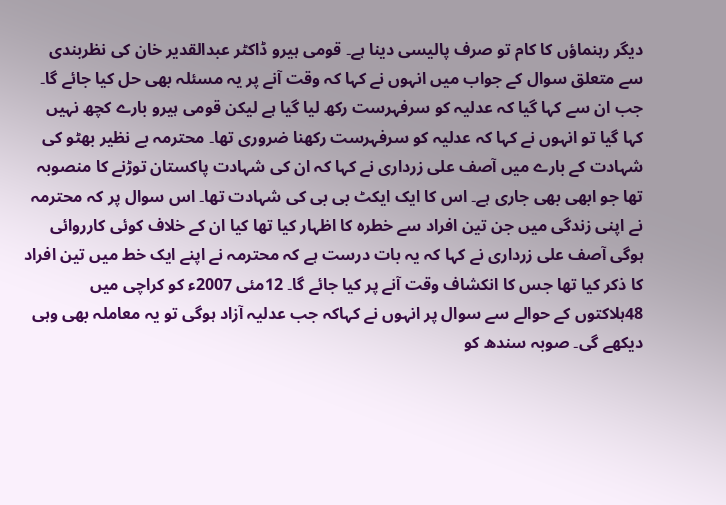دیگر رہنماؤں کا کام تو صرف پالیسی دینا ہے۔ قومی ہیرو ڈاکٹر عبدالقدیر خان کی نظربندی سے متعلق سوال کے جواب میں انہوں نے کہا کہ وقت آنے پر یہ مسئلہ بھی حل کیا جائے گا۔ جب ان سے کہا گیا کہ عدلیہ کو سرفہرست رکھ لیا گیا ہے لیکن قومی ہیرو بارے کچھ نہیں کہا گیا تو انہوں نے کہا کہ عدلیہ کو سرفہرست رکھنا ضروری تھا۔ محترمہ بے نظیر بھٹو کی شہادت کے بارے میں آصف علی زرداری نے کہا کہ ان کی شہادت پاکستان توڑنے کا منصوبہ تھا جو ابھی بھی جاری ہے۔ اس کا ایک ایکٹ بی بی کی شہادت تھا۔ اس سوال پر کہ محترمہ نے اپنی زندگی میں جن تین افراد سے خطرہ کا اظہار کیا تھا کیا ان کے خلاف کوئی کارروائی ہوگی آصف علی زرداری نے کہا کہ یہ بات درست ہے کہ محترمہ نے اپنے ایک خط میں تین افراد کا ذکر کیا تھا جس کا انکشاف وقت آنے پر کیا جائے گا۔ 12مئی 2007ء کو کراچی میں 48ہلاکتوں کے حوالے سے سوال پر انہوں نے کہاکہ جب عدلیہ آزاد ہوگی تو یہ معاملہ بھی وہی دیکھے گی۔ صوبہ سندھ کو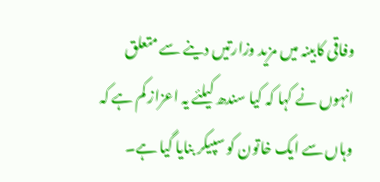وفاقی کابینہ میں مزید وزارتیں دینے سے متعلق انہوں نے کہا کہ کیا سندھ کیلئے یہ اعزاز کم ہے کہ وہاں سے ایک خاتون کو سپیکر بنایا گیا ہے۔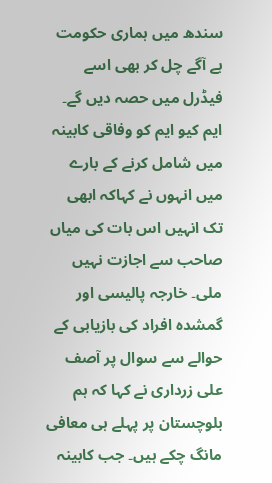سندھ میں ہماری حکومت ہے آگے چل کر بھی اسے فیڈرل میں حصہ دیں گے۔ ایم کیو ایم کو وفاقی کابینہ میں شامل کرنے کے بارے میں انہوں نے کہاکہ ابھی تک انہیں اس بات کی میاں صاحب سے اجازت نہیں ملی۔ خارجہ پالیسی اور گمشدہ افراد کی بازیابی کے حوالے سے سوال پر آصف علی زرداری نے کہا کہ ہم بلوچستان پر پہلے ہی معافی مانگ چکے ہیں۔ جب کابینہ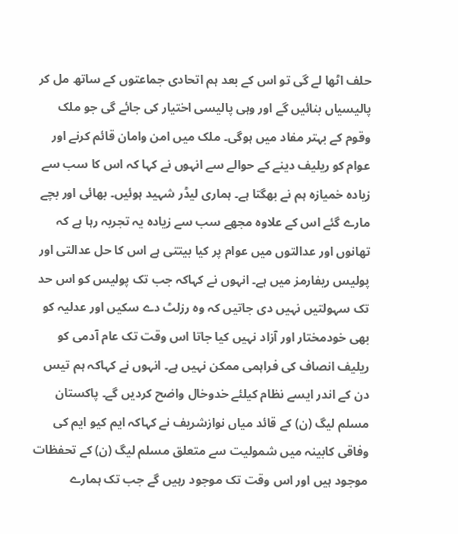حلف اٹھا لے گی تو اس کے بعد ہم اتحادی جماعتوں کے ساتھ مل کر پالیسیاں بنائیں گے اور وہی پالیسی اختیار کی جائے گی جو ملک وقوم کے بہتر مفاد میں ہوگی۔ ملک میں امن وامان قائم کرنے اور عوام کو ریلیف دینے کے حوالے سے انہوں نے کہا کہ اس کا سب سے زیادہ خمیازہ ہم نے بھگتا ہے۔ ہماری لیڈر شہید ہوئیں۔ بھائی اور بچے مارے گئے اس کے علاوہ مجھے سب سے زیادہ یہ تجربہ رہا ہے کہ تھانوں اور عدالتوں میں عوام پر کیا بیتتی ہے اس کا حل عدالتی اور پولیس ریفارمز میں ہے۔ انہوں نے کہاکہ جب تک پولیس کو اس حد تک سہولتیں نہیں دی جاتیں کہ وہ رزلٹ دے سکیں اور عدلیہ کو بھی خودمختار اور آزاد نہیں کیا جاتا اس وقت تک عام آدمی کو ریلیف انصاف کی فراہمی ممکن نہیں ہے۔ انہوں نے کہاکہ ہم تیس دن کے اندر ایسے نظام کیلئے خدوخال واضح کردیں گے۔ پاکستان مسلم لیگ (ن) کے قائد میاں نوازشریف نے کہاکہ ایم کیو ایم کی وفاقی کابینہ میں شمولیت سے متعلق مسلم لیگ (ن) کے تحفظات موجود ہیں اور اس وقت تک موجود رہیں گے جب تک ہمارے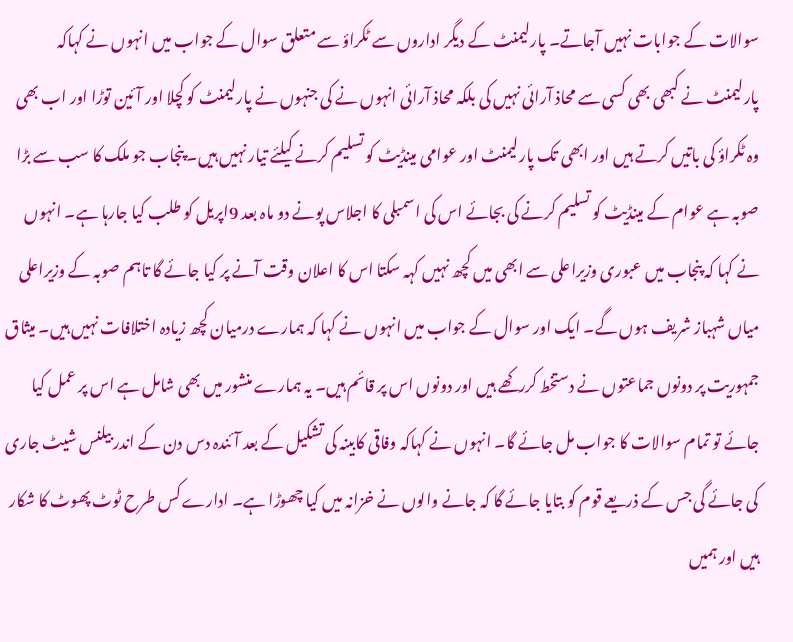سوالات کے جوابات نہیں آجاتے۔ پارلیمنٹ کے دیگر اداروں سے ٹکراؤ سے متعلق سوال کے جواب میں انہوں نے کہاکہ پارلیمنٹ نے کبھی بھی کسی سے محاذ آرائی نہیں کی بلکہ محاذ آرائی انہوں نے کی جنہوں نے پارلیمنٹ کو کچلا اور آئین توڑا اور اب بھی وہ ٹکراؤ کی باتیں کرتے ہیں اور ابھی تک پارلیمنٹ اور عوامی مینڈیٹ کو تسلیم کرنے کیلئے تیار نہیں ہیں۔ پنجاب جو ملک کا سب سے بڑا صوبہ ہے عوام کے مینڈیٹ کو تسلیم کرنے کی بجائے اس کی اسمبلی کا اجلاس پونے دو ماہ بعد 9اپریل کو طلب کیا جارہا ہے۔ انہوں نے کہا کہ پنجاب میں عبوری وزیراعلی سے ابھی میں کچھ نہیں کہہ سکتا اس کا اعلان وقت آنے پر کیا جائے گا تاہم صوبہ کے وزیراعلی میاں شہباز شریف ہوں گے۔ ایک اور سوال کے جواب میں انہوں نے کہا کہ ہمارے درمیان کچھ زیادہ اختلافات نہیں ہیں۔ میثاق جمہوریت پر دونوں جماعتوں نے دستخط کررکھے ہیں اور دونوں اس پر قائم ہیں۔ یہ ہمارے منشور میں بھی شامل ہے اس پر عمل کیا جائے تو تمام سوالات کا جواب مل جائے گا۔ انہوں نے کہاکہ وفاقی کابینہ کی تشکیل کے بعد آئندہ دس دن کے اندر بیلنس شیٹ جاری کی جائے گی جس کے ذریعے قوم کو بتایا جائے گا کہ جانے والوں نے خزانہ میں کیا چھوڑا ہے۔ ادارے کس طرح ٹوٹ پھوٹ کا شکار ہیں اور ہمیں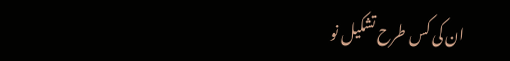ان کی کس طرح تشکیل نو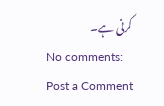کرنی ہے۔
No comments:
Post a Comment